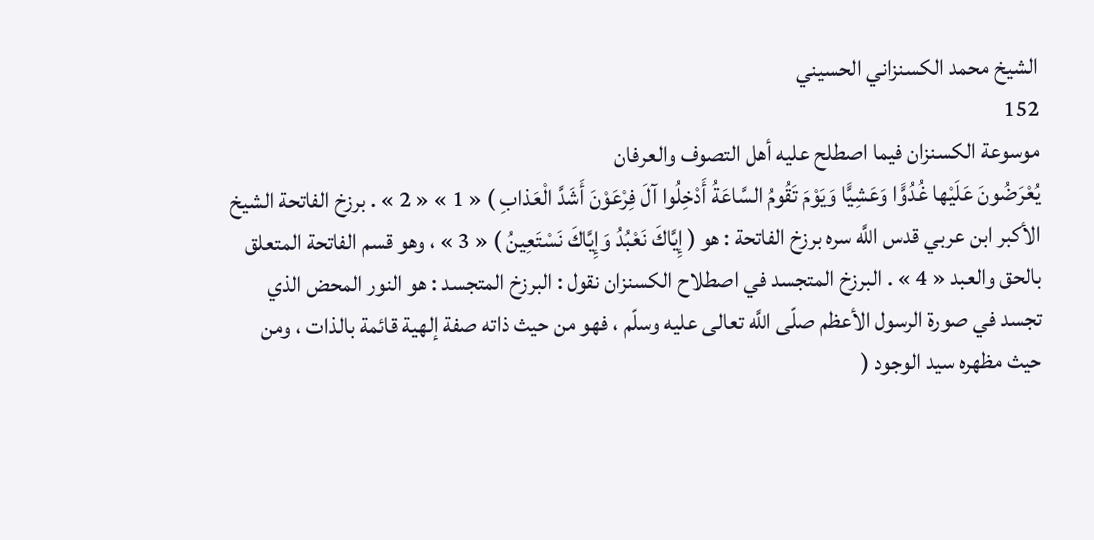الشيخ محمد الكسنزاني الحسيني
152
موسوعة الكسنزان فيما اصطلح عليه أهل التصوف والعرفان
يُعْرَضُونَ عَلَيْها غُدُوًّا وَعَشِيًّا وَيَوْمَ تَقُومُ السَّاعَةُ أَدْخِلُوا آلَ فِرْعَوْنَ أَشَدَّ الْعَذابِ ) « 1 » « 2 » . برزخ الفاتحة الشيخ الأكبر ابن عربي قدس اللَّه سره برزخ الفاتحة : هو ( إِيَّاكَ نَعْبُدُ وَإِيَّاكَ نَسْتَعِينُ ) « 3 » ، وهو قسم الفاتحة المتعلق بالحق والعبد « 4 » . البرزخ المتجسد في اصطلاح الكسنزان نقول : البرزخ المتجسد : هو النور المحض الذي تجسد في صورة الرسول الأعظم صلّى اللَّه تعالى عليه وسلّم ، فهو من حيث ذاته صفة إلهية قائمة بالذات ، ومن حيث مظهره سيد الوجود (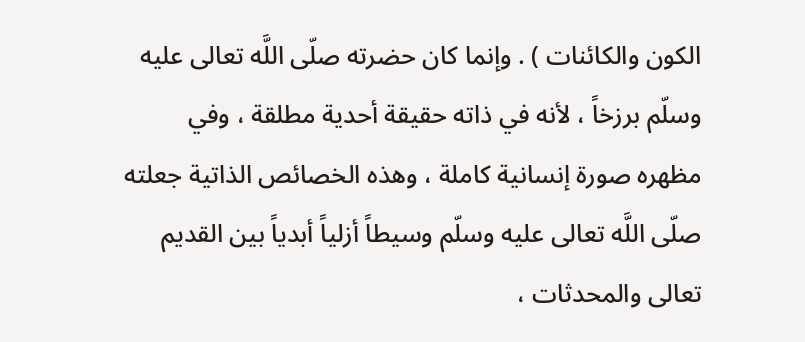الكون والكائنات ) . وإنما كان حضرته صلّى اللَّه تعالى عليه وسلّم برزخاً ، لأنه في ذاته حقيقة أحدية مطلقة ، وفي مظهره صورة إنسانية كاملة ، وهذه الخصائص الذاتية جعلته صلّى اللَّه تعالى عليه وسلّم وسيطاً أزلياً أبدياً بين القديم تعالى والمحدثات ،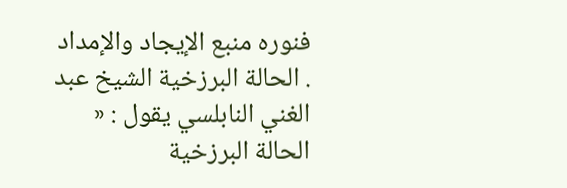فنوره منبع الإيجاد والإمداد . الحالة البرزخية الشيخ عبد الغني النابلسي يقول : « الحالة البرزخية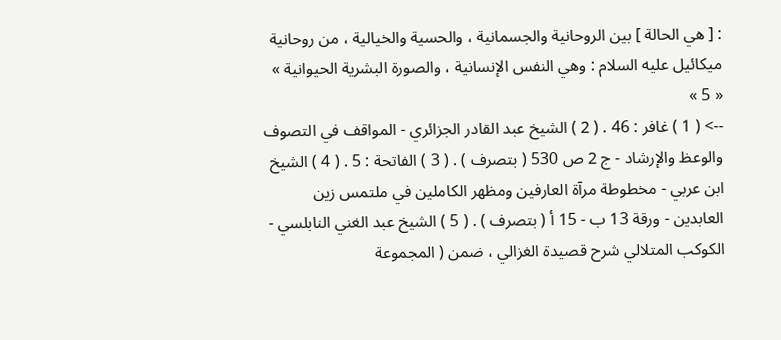: [ هي الحالة ] بين الروحانية والجسمانية ، والحسية والخيالية ، من روحانية ميكائيل عليه السلام : وهي النفس الإنسانية ، والصورة البشرية الحيوانية » « 5 »
--> ( 1 ) غافر : 46 . ( 2 ) الشيخ عبد القادر الجزائري - المواقف في التصوف والوعظ والإرشاد - ج 2 ص 530 ( بتصرف ) . ( 3 ) الفاتحة : 5 . ( 4 ) الشيخ ابن عربي - مخطوطة مرآة العارفين ومظهر الكاملين في ملتمس زين العابدين - ورقة 13 ب - 15 أ ( بتصرف ) . ( 5 ) الشيخ عبد الغني النابلسي - الكوكب المتلالي شرح قصيدة الغزالي ، ضمن ( المجموعة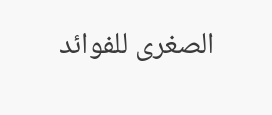الصغرى للفوائد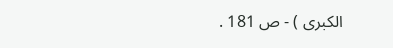الكبرى ) - ص 181 .